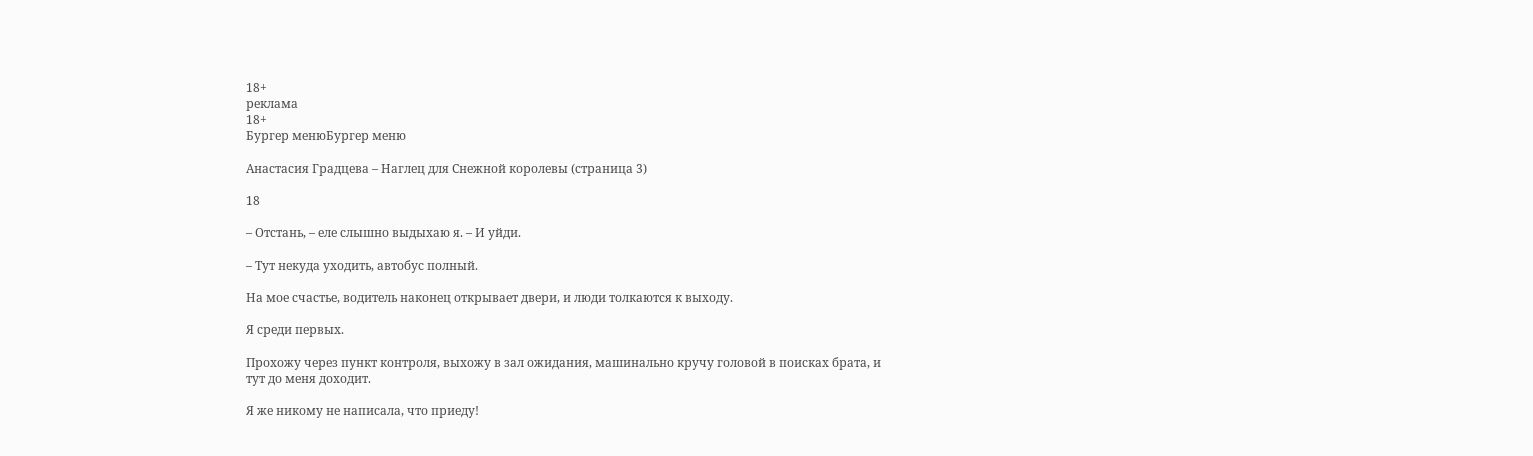18+
реклама
18+
Бургер менюБургер меню

Анастасия Градцева – Наглец для Снежной королевы (страница 3)

18

– Отстань, – еле слышно выдыхаю я. – И уйди.

– Тут некуда уходить, автобус полный.

На мое счастье, водитель наконец открывает двери, и люди толкаются к выходу.

Я среди первых.

Прохожу через пункт контроля, выхожу в зал ожидания, машинально кручу головой в поисках брата, и тут до меня доходит.

Я же никому не написала, что приеду!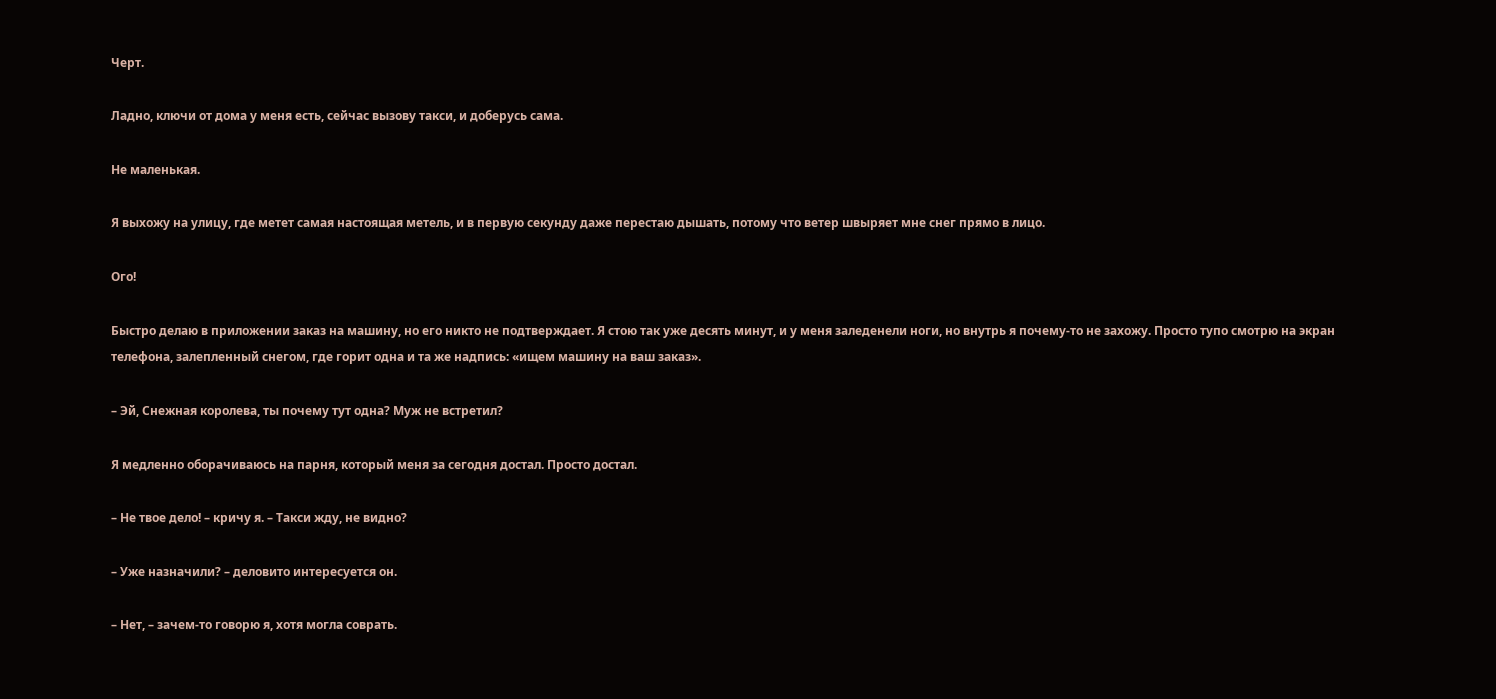Черт.

Ладно, ключи от дома у меня есть, сейчас вызову такси, и доберусь сама.

Не маленькая.

Я выхожу на улицу, где метет самая настоящая метель, и в первую секунду даже перестаю дышать, потому что ветер швыряет мне снег прямо в лицо.

Ого!

Быстро делаю в приложении заказ на машину, но его никто не подтверждает. Я стою так уже десять минут, и у меня заледенели ноги, но внутрь я почему-то не захожу. Просто тупо смотрю на экран телефона, залепленный снегом, где горит одна и та же надпись: «ищем машину на ваш заказ».

– Эй, Снежная королева, ты почему тут одна? Муж не встретил?

Я медленно оборачиваюсь на парня, который меня за сегодня достал. Просто достал.

– Не твое дело! – кричу я. – Такси жду, не видно?

– Уже назначили? – деловито интересуется он.

– Нет, – зачем-то говорю я, хотя могла соврать.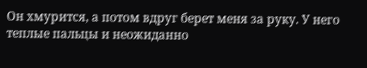Он хмурится, а потом вдруг берет меня за руку. У него теплые пальцы и неожиданно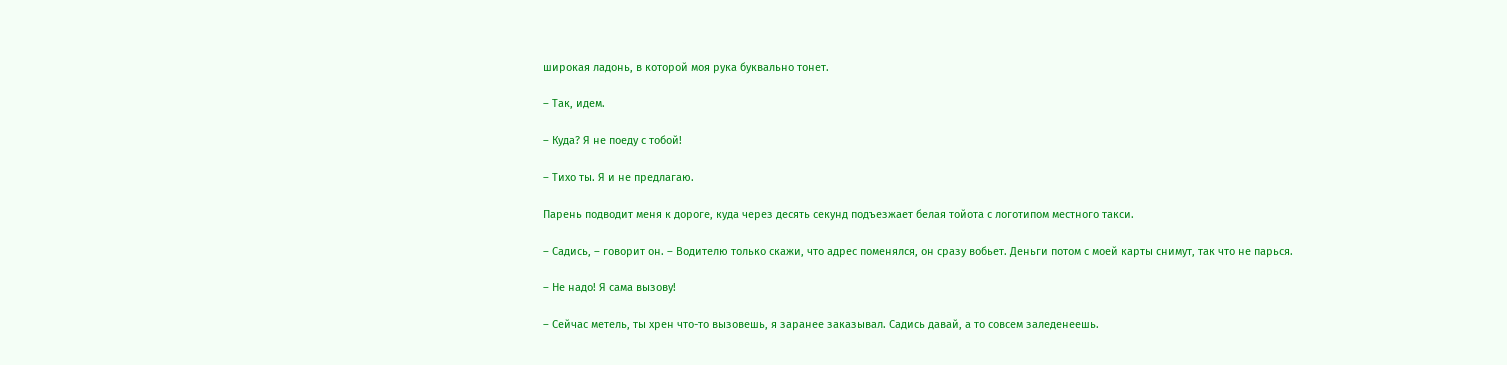широкая ладонь, в которой моя рука буквально тонет.

– Так, идем.

– Куда? Я не поеду с тобой!

– Тихо ты. Я и не предлагаю.

Парень подводит меня к дороге, куда через десять секунд подъезжает белая тойота с логотипом местного такси.

– Садись, – говорит он. – Водителю только скажи, что адрес поменялся, он сразу вобьет. Деньги потом с моей карты снимут, так что не парься.

– Не надо! Я сама вызову!

– Сейчас метель, ты хрен что-то вызовешь, я заранее заказывал. Садись давай, а то совсем заледенеешь.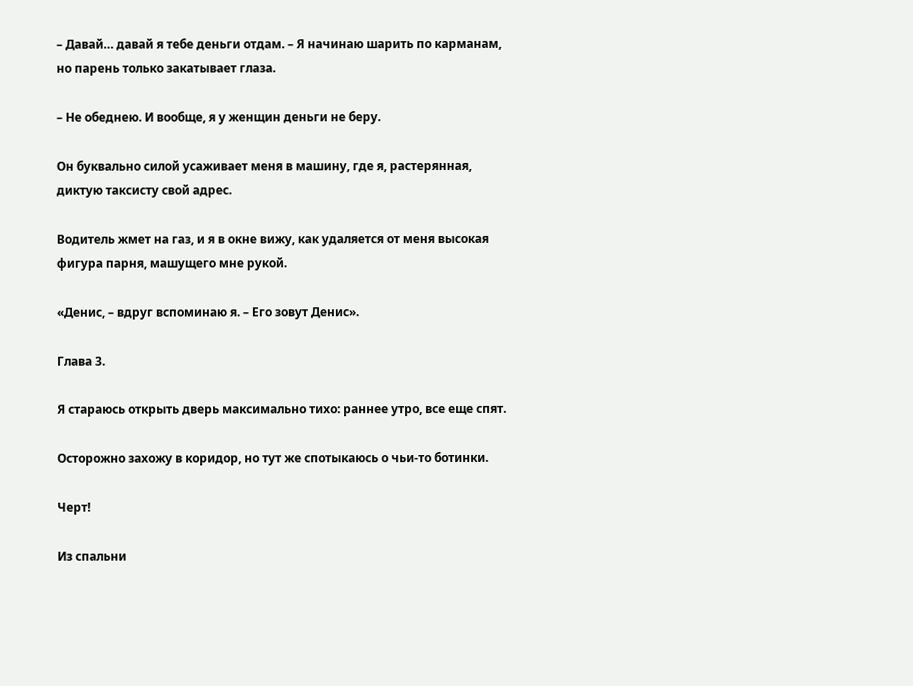– Давай… давай я тебе деньги отдам. – Я начинаю шарить по карманам, но парень только закатывает глаза.

– Не обеднею. И вообще, я у женщин деньги не беру.

Он буквально силой усаживает меня в машину, где я, растерянная, диктую таксисту свой адрес.

Водитель жмет на газ, и я в окне вижу, как удаляется от меня высокая фигура парня, машущего мне рукой.

«Денис, – вдруг вспоминаю я. – Его зовут Денис».

Глава 3.

Я стараюсь открыть дверь максимально тихо: раннее утро, все еще спят.

Осторожно захожу в коридор, но тут же спотыкаюсь о чьи-то ботинки.

Черт!

Из спальни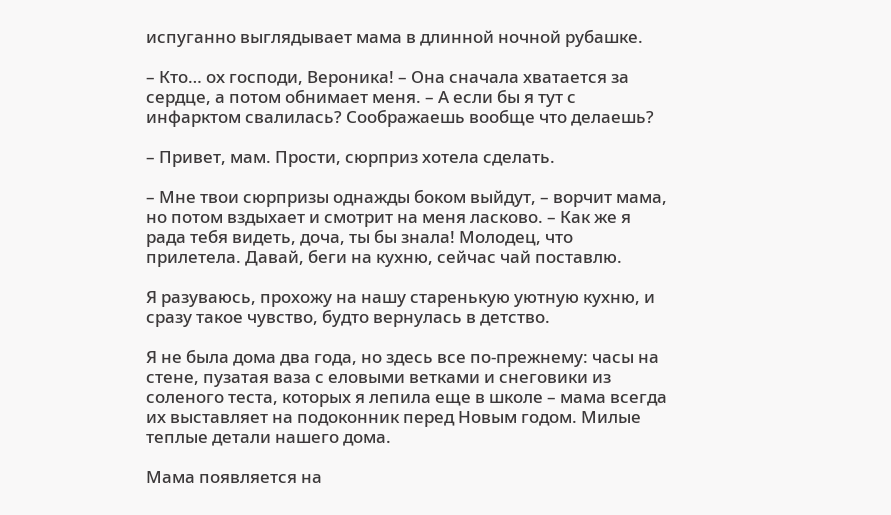испуганно выглядывает мама в длинной ночной рубашке.

– Кто… ох господи, Вероника! – Она сначала хватается за сердце, а потом обнимает меня. – А если бы я тут с инфарктом свалилась? Соображаешь вообще что делаешь?

– Привет, мам. Прости, сюрприз хотела сделать.

– Мне твои сюрпризы однажды боком выйдут, – ворчит мама, но потом вздыхает и смотрит на меня ласково. – Как же я рада тебя видеть, доча, ты бы знала! Молодец, что прилетела. Давай, беги на кухню, сейчас чай поставлю.

Я разуваюсь, прохожу на нашу старенькую уютную кухню, и сразу такое чувство, будто вернулась в детство.

Я не была дома два года, но здесь все по-прежнему: часы на стене, пузатая ваза с еловыми ветками и снеговики из соленого теста, которых я лепила еще в школе – мама всегда их выставляет на подоконник перед Новым годом. Милые теплые детали нашего дома.

Мама появляется на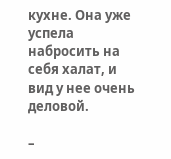кухне. Она уже успела набросить на себя халат, и вид у нее очень деловой.

–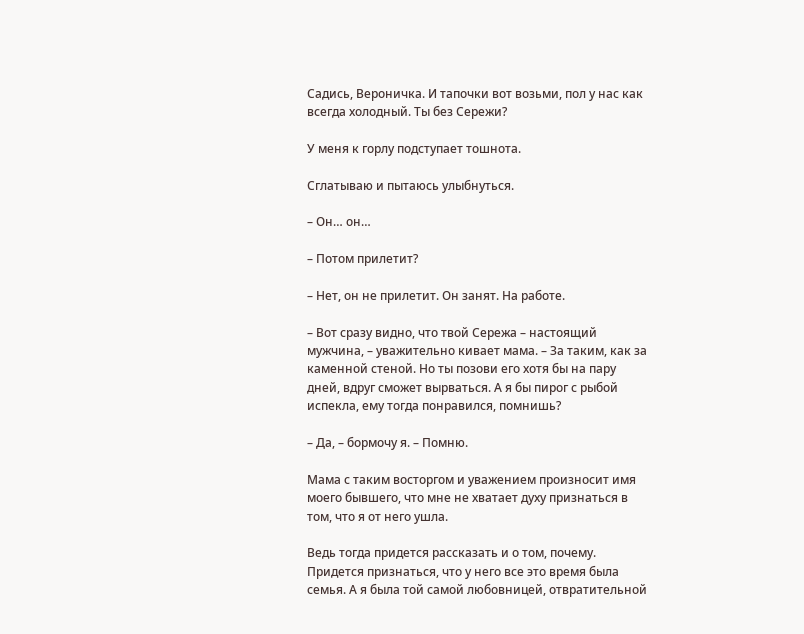Садись, Вероничка. И тапочки вот возьми, пол у нас как всегда холодный. Ты без Сережи?

У меня к горлу подступает тошнота.

Сглатываю и пытаюсь улыбнуться.

– Он… он…

– Потом прилетит?

– Нет, он не прилетит. Он занят. На работе.

– Вот сразу видно, что твой Сережа – настоящий мужчина, – уважительно кивает мама. – За таким, как за каменной стеной. Но ты позови его хотя бы на пару дней, вдруг сможет вырваться. А я бы пирог с рыбой испекла, ему тогда понравился, помнишь?

– Да, – бормочу я. – Помню.

Мама с таким восторгом и уважением произносит имя моего бывшего, что мне не хватает духу признаться в том, что я от него ушла.

Ведь тогда придется рассказать и о том, почему. Придется признаться, что у него все это время была семья. А я была той самой любовницей, отвратительной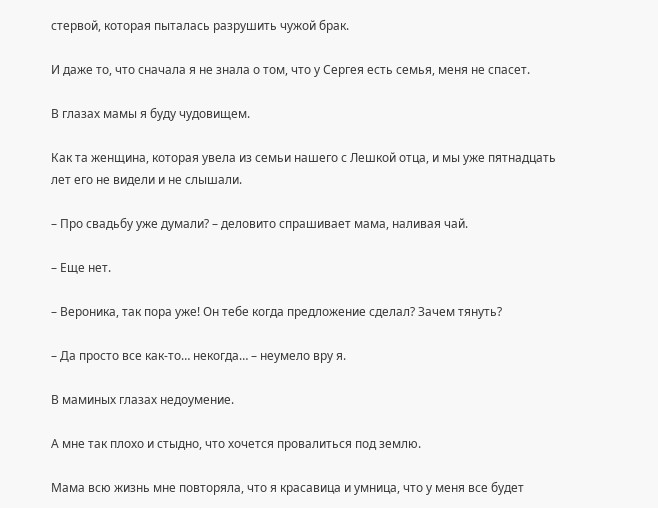стервой, которая пыталась разрушить чужой брак.

И даже то, что сначала я не знала о том, что у Сергея есть семья, меня не спасет.

В глазах мамы я буду чудовищем.

Как та женщина, которая увела из семьи нашего с Лешкой отца, и мы уже пятнадцать лет его не видели и не слышали.

– Про свадьбу уже думали? – деловито спрашивает мама, наливая чай.

– Еще нет.

– Вероника, так пора уже! Он тебе когда предложение сделал? Зачем тянуть?

– Да просто все как-то… некогда… – неумело вру я.

В маминых глазах недоумение.

А мне так плохо и стыдно, что хочется провалиться под землю.

Мама всю жизнь мне повторяла, что я красавица и умница, что у меня все будет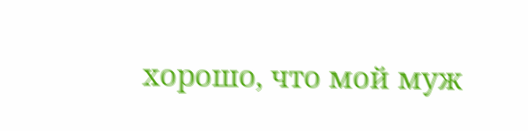хорошо, что мой муж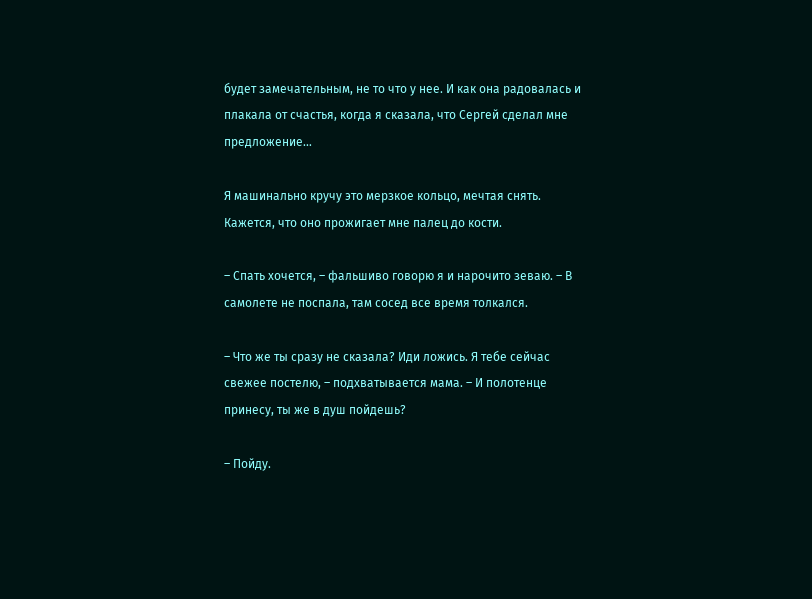будет замечательным, не то что у нее. И как она радовалась и плакала от счастья, когда я сказала, что Сергей сделал мне предложение…

Я машинально кручу это мерзкое кольцо, мечтая снять. Кажется, что оно прожигает мне палец до кости.

– Спать хочется, – фальшиво говорю я и нарочито зеваю. – В самолете не поспала, там сосед все время толкался.

– Что же ты сразу не сказала? Иди ложись. Я тебе сейчас свежее постелю, – подхватывается мама. – И полотенце принесу, ты же в душ пойдешь?

– Пойду.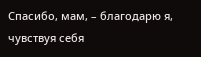Спасибо, мам, – благодарю я, чувствуя себя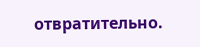отвратительно.